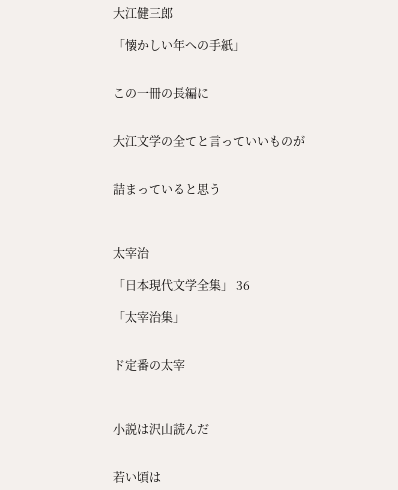大江健三郎

「懐かしい年への手紙」


この一冊の長編に


大江文学の全てと言っていいものが


詰まっていると思う



太宰治

「日本現代文学全集」 36

「太宰治集」


ド定番の太宰



小説は沢山読んだ


若い頃は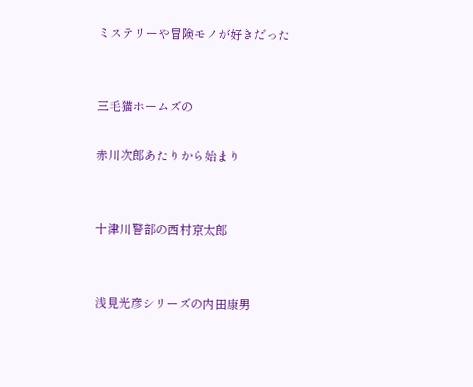ミステリーや冒険モノが好きだった


三毛猫ホームズの

赤川次郎あたりから始まり


十津川警部の西村京太郎


浅見光彦シリーズの内田康男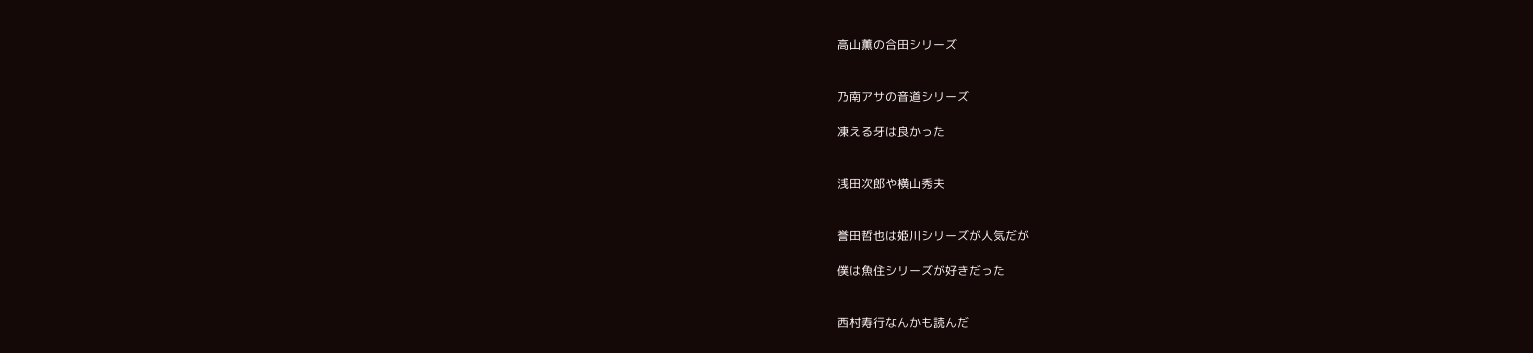高山薫の合田シリーズ


乃南アサの音道シリーズ

凍える牙は良かった


浅田次郎や横山秀夫


誉田哲也は姫川シリーズが人気だが

僕は魚住シリーズが好きだった


西村寿行なんかも読んだ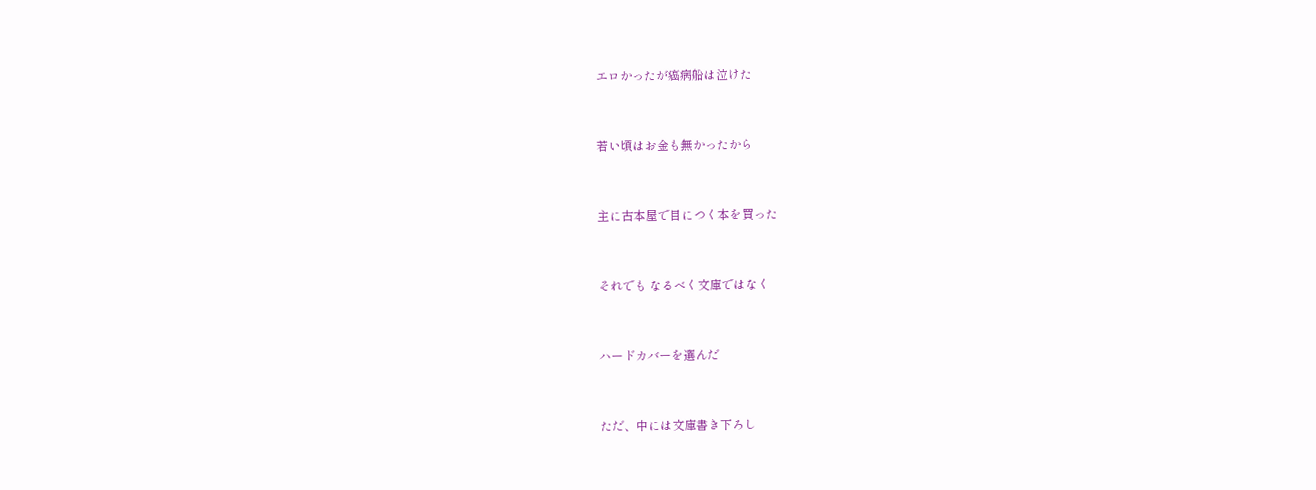エロかったが癌病船は泣けた


若い頃はお金も無かったから


主に古本屋で目につく本を買った


それでも なるべく文庫ではなく


ハードカバーを選んだ


ただ、中には文庫書き下ろし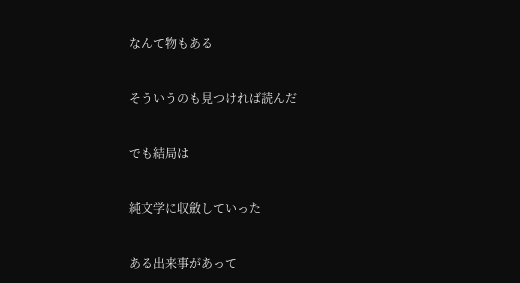なんて物もある


そういうのも見つければ読んだ


でも結局は


純文学に収斂していった


ある出来事があって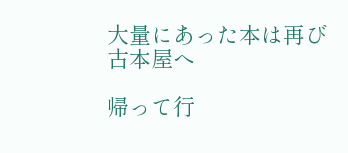大量にあった本は再び古本屋へ

帰って行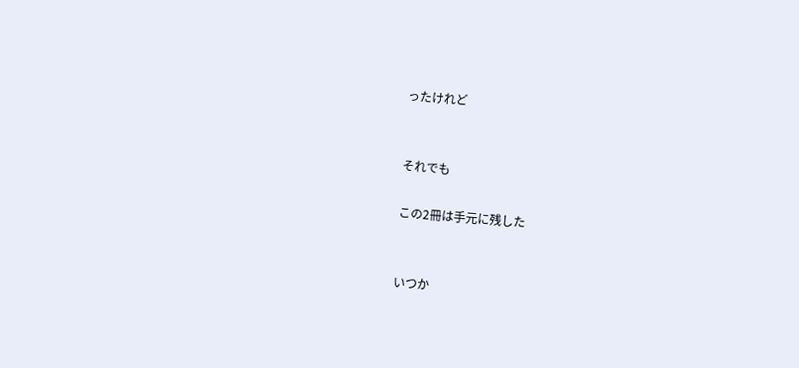ったけれど


それでも

この2冊は手元に残した


いつか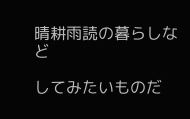晴耕雨読の暮らしなど

してみたいものだ